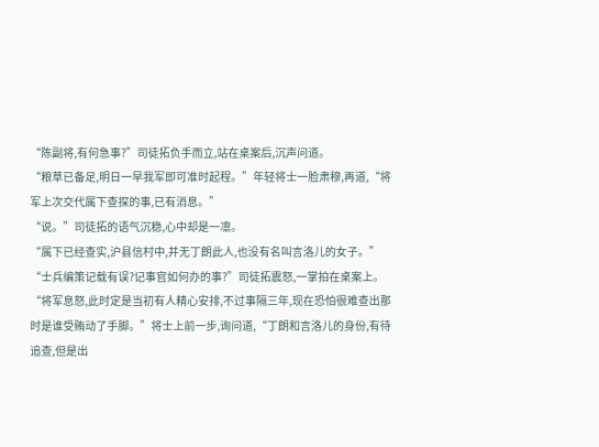“陈副将,有何急事?”司徒拓负手而立,站在桌案后,沉声问道。
“粮草已备足,明日一早我军即可准时起程。”年轻将士一脸肃穆,再道,“将军上次交代属下查探的事,已有消息。”
“说。”司徒拓的语气沉稳,心中却是一凛。
“属下已经查实,沪县信村中,并无丁朗此人,也没有名叫言洛儿的女子。”
“士兵编策记载有误?记事官如何办的事?”司徒拓震怒,一掌拍在桌案上。
“将军息怒,此时定是当初有人精心安排,不过事隔三年,现在恐怕很难查出那时是谁受贿动了手脚。”将士上前一步,询问道,“丁朗和言洛儿的身份,有待追查,但是出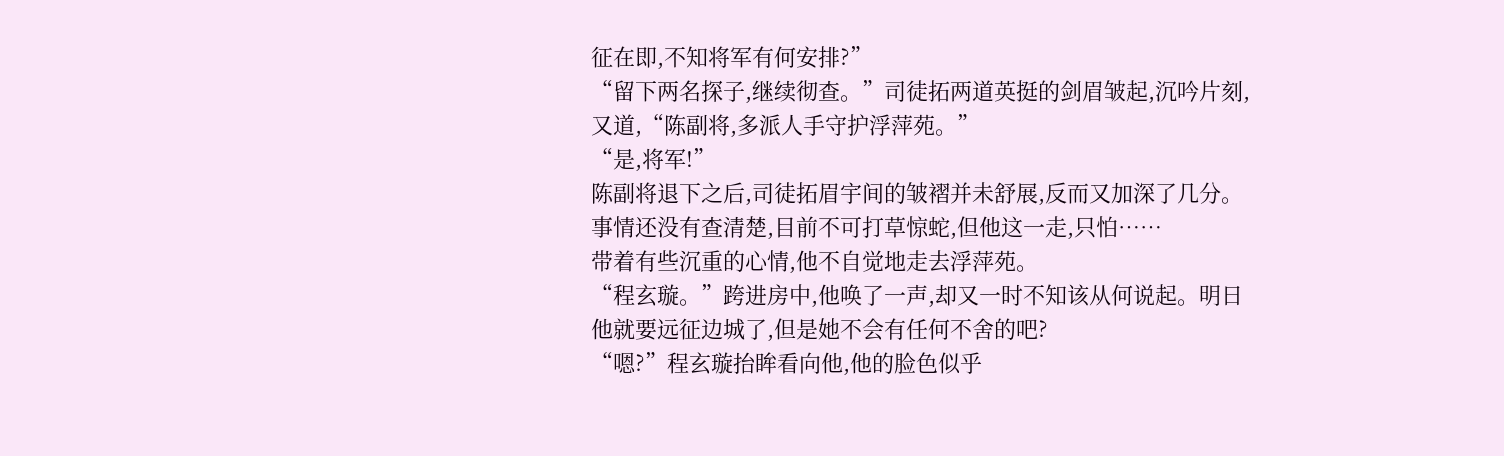征在即,不知将军有何安排?”
“留下两名探子,继续彻查。”司徒拓两道英挺的剑眉皱起,沉吟片刻,又道,“陈副将,多派人手守护浮萍苑。”
“是,将军!”
陈副将退下之后,司徒拓眉宇间的皱褶并未舒展,反而又加深了几分。事情还没有查清楚,目前不可打草惊蛇,但他这一走,只怕……
带着有些沉重的心情,他不自觉地走去浮萍苑。
“程玄璇。”跨进房中,他唤了一声,却又一时不知该从何说起。明日他就要远征边城了,但是她不会有任何不舍的吧?
“嗯?”程玄璇抬眸看向他,他的脸色似乎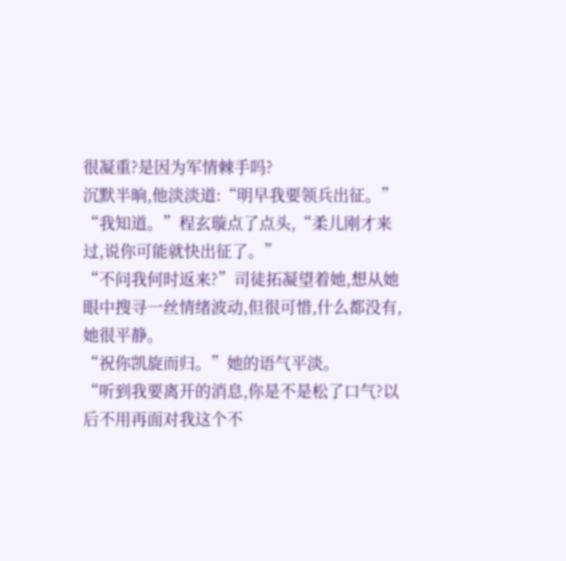很凝重?是因为军情棘手吗?
沉默半晌,他淡淡道:“明早我要领兵出征。”
“我知道。”程玄璇点了点头,“柔儿刚才来过,说你可能就快出征了。”
“不问我何时返来?”司徒拓凝望着她,想从她眼中搜寻一丝情绪波动,但很可惜,什么都没有,她很平静。
“祝你凯旋而归。”她的语气平淡。
“听到我要离开的消息,你是不是松了口气?以后不用再面对我这个不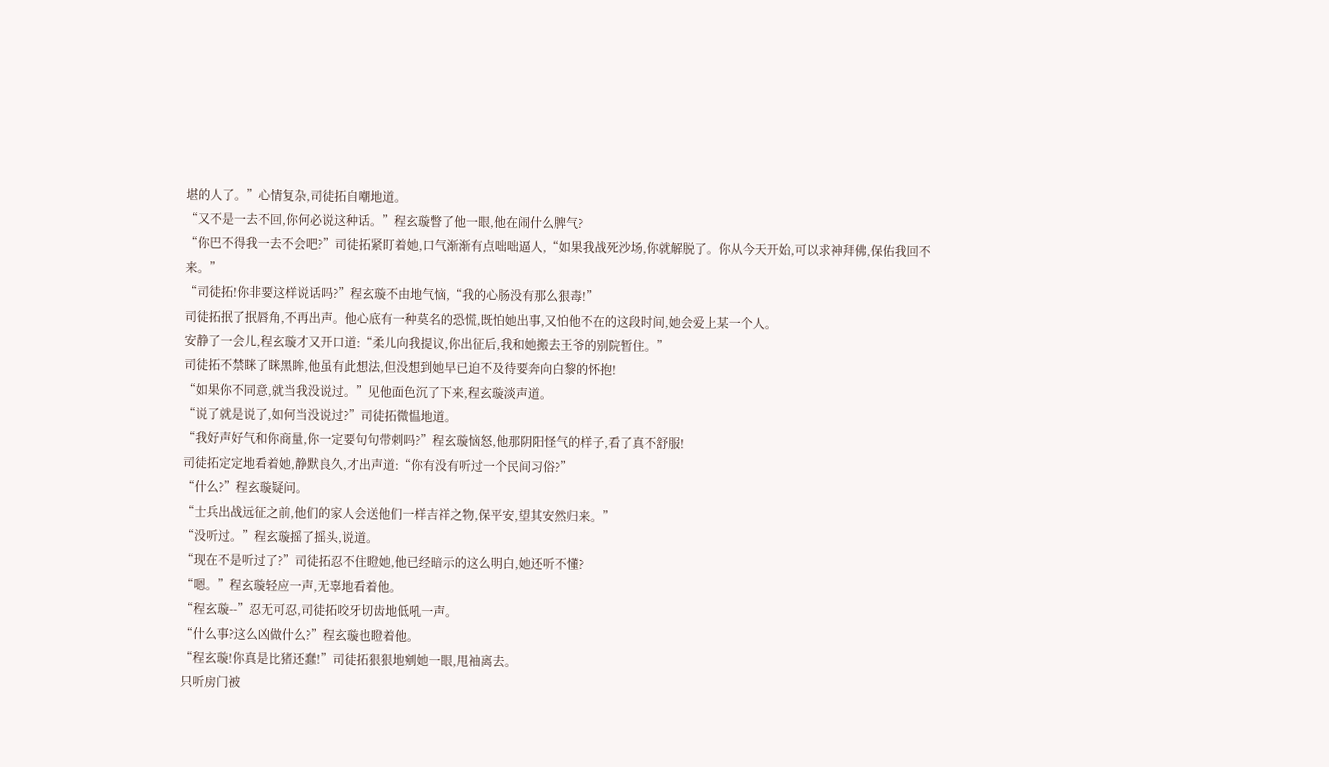堪的人了。”心情复杂,司徒拓自嘲地道。
“又不是一去不回,你何必说这种话。”程玄璇瞥了他一眼,他在闹什么脾气?
“你巴不得我一去不会吧?”司徒拓紧盯着她,口气渐渐有点咄咄逼人,“如果我战死沙场,你就解脱了。你从今天开始,可以求神拜佛,保佑我回不来。”
“司徒拓!你非要这样说话吗?”程玄璇不由地气恼,“我的心肠没有那么狠毒!”
司徒拓抿了抿唇角,不再出声。他心底有一种莫名的恐慌,既怕她出事,又怕他不在的这段时间,她会爱上某一个人。
安静了一会儿,程玄璇才又开口道:“柔儿向我提议,你出征后,我和她搬去王爷的别院暂住。”
司徒拓不禁眯了眯黑眸,他虽有此想法,但没想到她早已迫不及待要奔向白黎的怀抱!
“如果你不同意,就当我没说过。”见他面色沉了下来,程玄璇淡声道。
“说了就是说了,如何当没说过?”司徒拓微愠地道。
“我好声好气和你商量,你一定要句句带刺吗?”程玄璇恼怒,他那阴阳怪气的样子,看了真不舒服!
司徒拓定定地看着她,静默良久,才出声道:“你有没有听过一个民间习俗?”
“什么?”程玄璇疑问。
“士兵出战远征之前,他们的家人会送他们一样吉祥之物,保平安,望其安然归来。”
“没听过。”程玄璇摇了摇头,说道。
“现在不是听过了?”司徒拓忍不住瞪她,他已经暗示的这么明白,她还听不懂?
“嗯。”程玄璇轻应一声,无辜地看着他。
“程玄璇--”忍无可忍,司徒拓咬牙切齿地低吼一声。
“什么事?这么凶做什么?”程玄璇也瞪着他。
“程玄璇!你真是比猪还蠢!”司徒拓狠狠地剜她一眼,甩袖离去。
只听房门被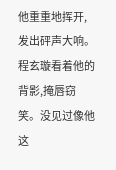他重重地挥开,发出砰声大响。
程玄璇看着他的背影,掩唇窃笑。没见过像他这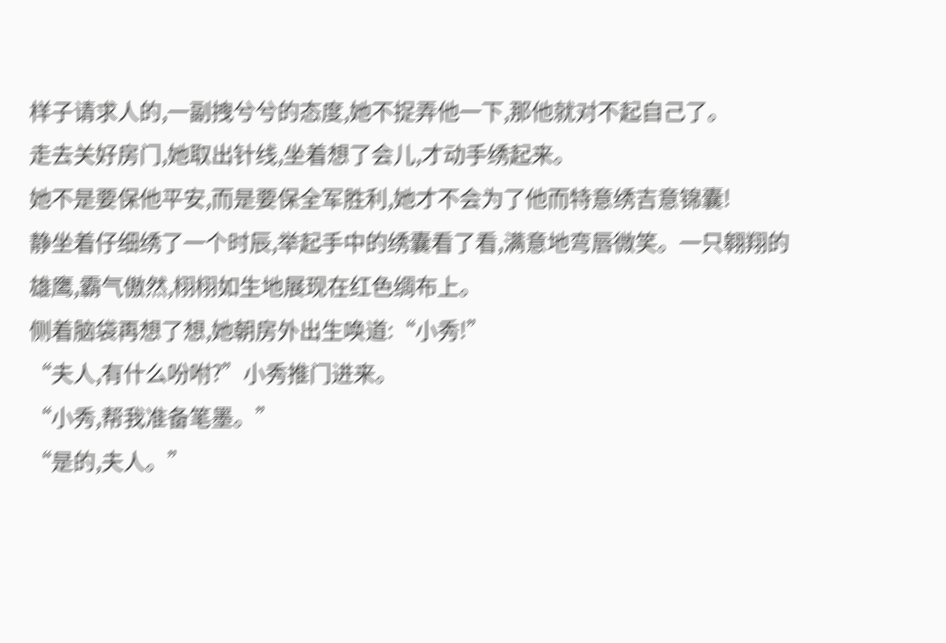样子请求人的,一副拽兮兮的态度,她不捉弄他一下,那他就对不起自己了。
走去关好房门,她取出针线,坐着想了会儿,才动手绣起来。
她不是要保他平安,而是要保全军胜利,她才不会为了他而特意绣吉意锦囊!
静坐着仔细绣了一个时辰,举起手中的绣囊看了看,满意地弯唇微笑。一只翱翔的雄鹰,霸气傲然,栩栩如生地展现在红色绸布上。
侧着脑袋再想了想,她朝房外出生唤道:“小秀!”
“夫人,有什么吩咐?”小秀推门进来。
“小秀,帮我准备笔墨。”
“是的,夫人。”